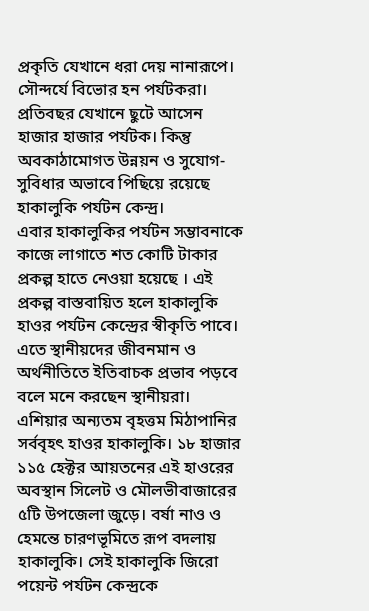প্রকৃতি যেখানে ধরা দেয় নানারূপে। সৌন্দর্যে বিভোর হন পর্যটকরা। প্রতিবছর যেখানে ছুটে আসেন হাজার হাজার পর্যটক। কিন্তু অবকাঠামোগত উন্নয়ন ও সুযোগ-সুবিধার অভাবে পিছিয়ে রয়েছে হাকালুকি পর্যটন কেন্দ্র।
এবার হাকালুকির পর্যটন সম্ভাবনাকে কাজে লাগাতে শত কোটি টাকার প্রকল্প হাতে নেওয়া হয়েছে । এই প্রকল্প বাস্তবায়িত হলে হাকালুকি হাওর পর্যটন কেন্দ্রের স্বীকৃতি পাবে। এতে স্থানীয়দের জীবনমান ও অর্থনীতিতে ইতিবাচক প্রভাব পড়বে বলে মনে করছেন স্থানীয়রা।
এশিয়ার অন্যতম বৃহত্তম মিঠাপানির সর্ববৃহৎ হাওর হাকালুকি। ১৮ হাজার ১১৫ হেক্টর আয়তনের এই হাওরের অবস্থান সিলেট ও মৌলভীবাজারের ৫টি উপজেলা জুড়ে। বর্ষা নাও ও হেমন্তে চারণভূমিতে রূপ বদলায় হাকালুকি। সেই হাকালুকি জিরো পয়েন্ট পর্যটন কেন্দ্রকে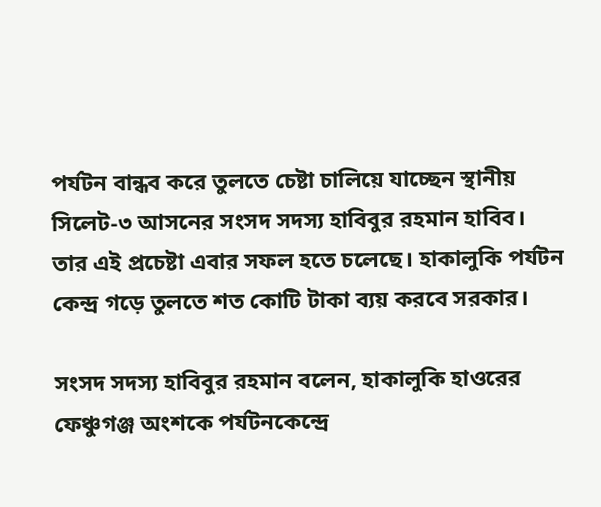পর্যটন বান্ধব করে তুলতে চেষ্টা চালিয়ে যাচ্ছেন স্থানীয় সিলেট-৩ আসনের সংসদ সদস্য হাবিবুর রহমান হাবিব। তার এই প্রচেষ্টা এবার সফল হতে চলেছে। হাকালুকি পর্যটন কেন্দ্র গড়ে তুলতে শত কোটি টাকা ব্যয় করবে সরকার।

সংসদ সদস্য হাবিবুর রহমান বলেন, হাকালুকি হাওরের ফেঞ্চুগঞ্জ অংশকে পর্যটনকেন্দ্রে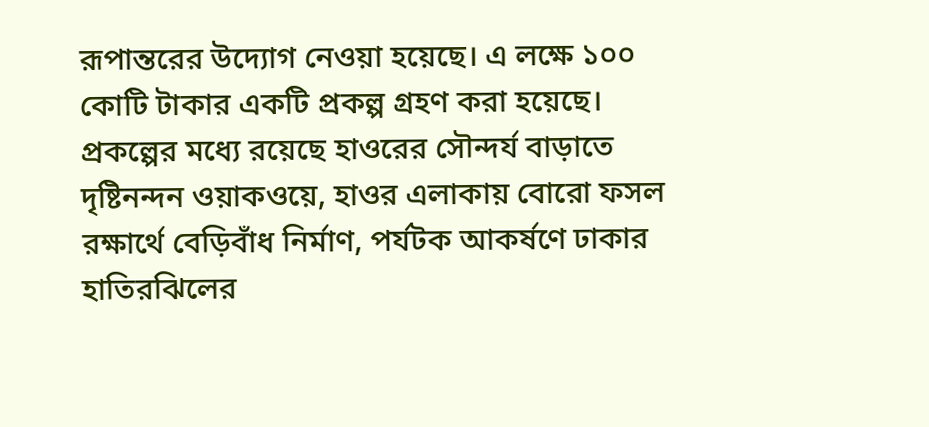রূপান্তরের উদ্যোগ নেওয়া হয়েছে। এ লক্ষে ১০০ কোটি টাকার একটি প্রকল্প গ্রহণ করা হয়েছে। প্রকল্পের মধ্যে রয়েছে হাওরের সৌন্দর্য বাড়াতে দৃষ্টিনন্দন ওয়াকওয়ে, হাওর এলাকায় বোরো ফসল রক্ষার্থে বেড়িবাঁধ নির্মাণ, পর্যটক আকর্ষণে ঢাকার হাতিরঝিলের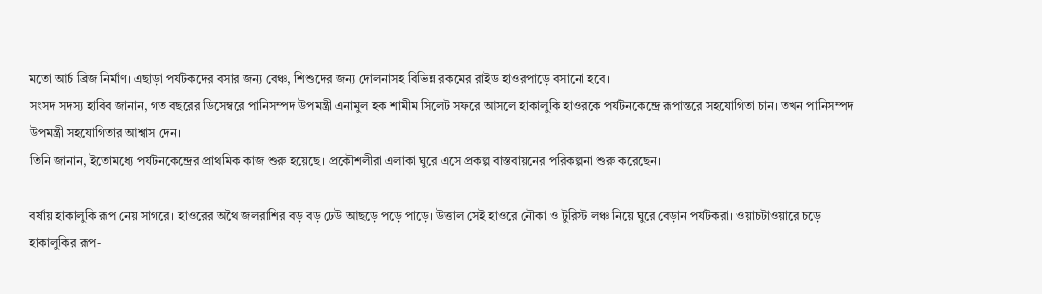মতো আর্চ ব্রিজ নির্মাণ। এছাড়া পর্যটকদের বসার জন্য বেঞ্চ, শিশুদের জন্য দোলনাসহ বিভিন্ন রকমের রাইড হাওরপাড়ে বসানো হবে।
সংসদ সদস্য হাবিব জানান, গত বছরের ডিসেম্বরে পানিসম্পদ উপমন্ত্রী এনামুল হক শামীম সিলেট সফরে আসলে হাকালুকি হাওরকে পর্যটনকেন্দ্রে রূপান্তরে সহযোগিতা চান। তখন পানিসম্পদ উপমন্ত্রী সহযোগিতার আশ্বাস দেন।
তিনি জানান, ইতোমধ্যে পর্যটনকেন্দ্রের প্রাথমিক কাজ শুরু হয়েছে। প্রকৌশলীরা এলাকা ঘুরে এসে প্রকল্প বাস্তবায়নের পরিকল্পনা শুরু করেছেন।

বর্ষায় হাকালুকি রূপ নেয় সাগরে। হাওরের অথৈ জলরাশির বড় বড় ঢেউ আছড়ে পড়ে পাড়ে। উত্তাল সেই হাওরে নৌকা ও টুরিস্ট লঞ্চ নিয়ে ঘুরে বেড়ান পর্যটকরা। ওয়াচটাওয়ারে চড়ে হাকালুকির রূপ-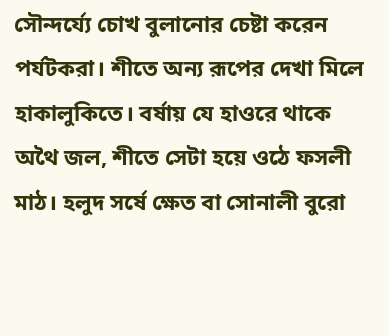সৌন্দর্য্যে চোখ বুলানোর চেষ্টা করেন পর্যটকরা। শীতে অন্য রূপের দেখা মিলে হাকালুকিতে। বর্ষায় যে হাওরে থাকে অথৈ জল, শীতে সেটা হয়ে ওঠে ফসলী মাঠ। হলুদ সর্ষে ক্ষেত বা সোনালী বুরো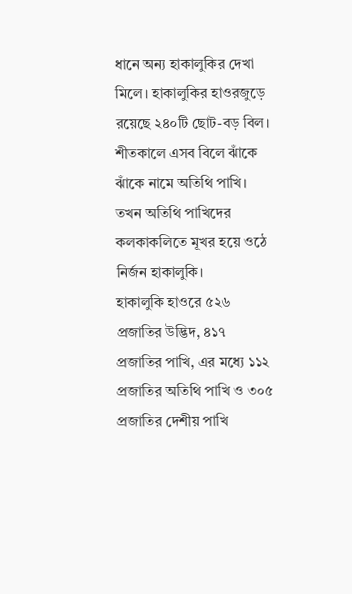ধানে অন্য হাকালুকির দেখা মিলে। হাকালুকির হাওরজুড়ে রয়েছে ২৪০টি ছোট-বড় বিল। শীতকালে এসব বিলে ঝাঁকে ঝাঁকে নামে অতিথি পাখি। তখন অতিথি পাখিদের কলকাকলিতে মূখর হয়ে ওঠে নির্জন হাকালুকি।
হাকালুকি হাওরে ৫২৬ প্রজাতির উদ্ভিদ, ৪১৭ প্রজাতির পাখি, এর মধ্যে ১১২ প্রজাতির অতিথি পাখি ও ৩০৫ প্রজাতির দেশীয় পাখি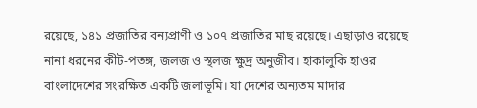রয়েছে, ১৪১ প্রজাতির বন্যপ্রাণী ও ১০৭ প্রজাতির মাছ রয়েছে। এছাড়াও রয়েছে নানা ধরনের কীট-পতঙ্গ, জলজ ও স্থলজ ক্ষুদ্র অনুজীব। হাকালুকি হাওর বাংলাদেশের সংরক্ষিত একটি জলাভূমি। যা দেশের অন্যতম মাদার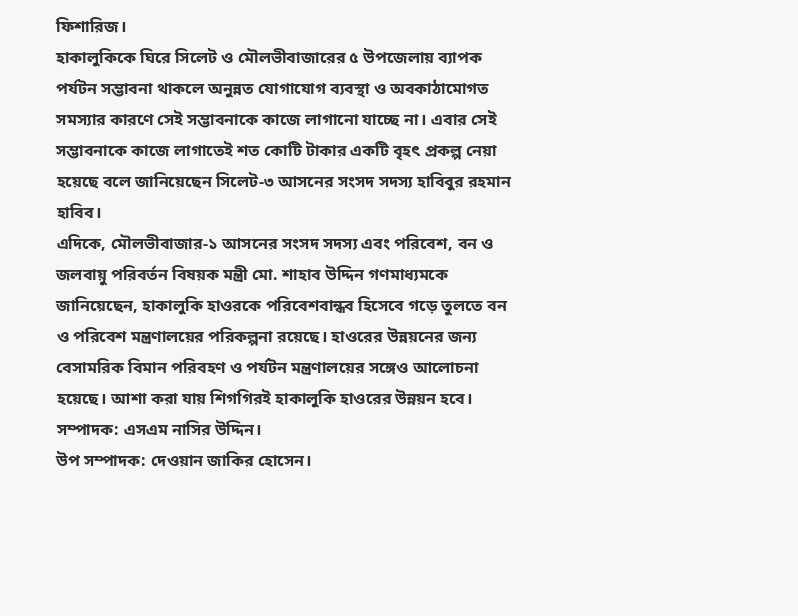ফিশারিজ।
হাকালুকিকে ঘিরে সিলেট ও মৌলভীবাজারের ৫ উপজেলায় ব্যাপক পর্যটন সম্ভাবনা থাকলে অনুন্নত যোগাযোগ ব্যবস্থা ও অবকাঠামোগত সমস্যার কারণে সেই সম্ভাবনাকে কাজে লাগানো যাচ্ছে না। এবার সেই সম্ভাবনাকে কাজে লাগাতেই শত কোটি টাকার একটি বৃহৎ প্রকল্প নেয়া হয়েছে বলে জানিয়েছেন সিলেট-৩ আসনের সংসদ সদস্য হাবিবুর রহমান হাবিব।
এদিকে, মৌলভীবাজার-১ আসনের সংসদ সদস্য এবং পরিবেশ, বন ও জলবায়ু পরিবর্তন বিষয়ক মন্ত্রী মো. শাহাব উদ্দিন গণমাধ্যমকে জানিয়েছেন, হাকালুকি হাওরকে পরিবেশবান্ধব হিসেবে গড়ে তুলতে বন ও পরিবেশ মন্ত্রণালয়ের পরিকল্পনা রয়েছে। হাওরের উন্নয়নের জন্য বেসামরিক বিমান পরিবহণ ও পর্যটন মন্ত্রণালয়ের সঙ্গেও আলোচনা হয়েছে। আশা করা যায় শিগগিরই হাকালুকি হাওরের উন্নয়ন হবে।
সম্পাদক: এসএম নাসির উদ্দিন।
উপ সম্পাদক: দেওয়ান জাকির হোসেন।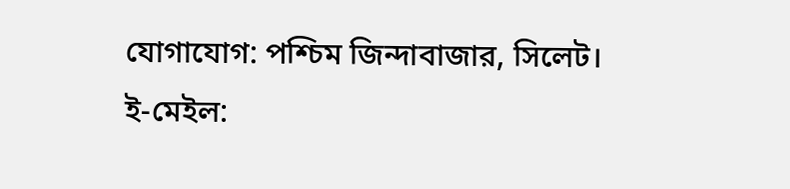যোগাযোগ: পশ্চিম জিন্দাবাজার, সিলেট।
ই-মেইল: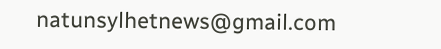natunsylhetnews@gmail.com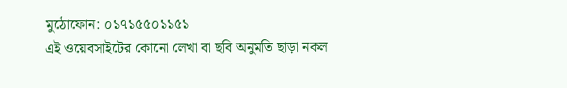মুঠোফোন: ০১৭১৫৫০১১৫১
এই ওয়েবসাইটের কোনো লেখা বা ছবি অনুমতি ছাড়া নকল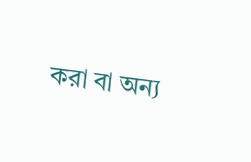করা বা অন্য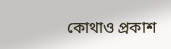কোথাও প্রকাশ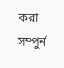করা সম্পুর্ন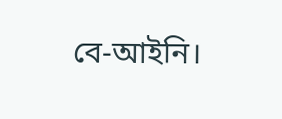বে-আইনি।